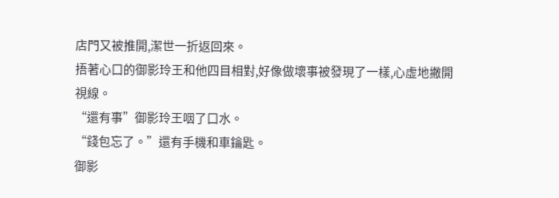店門又被推開,潔世一折返回來。
捂著心口的御影玲王和他四目相對,好像做壞事被發現了一樣,心虛地撇開視線。
“還有事”御影玲王咽了口水。
“錢包忘了。”還有手機和車鑰匙。
御影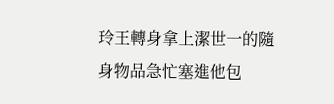玲王轉身拿上潔世一的隨身物品急忙塞進他包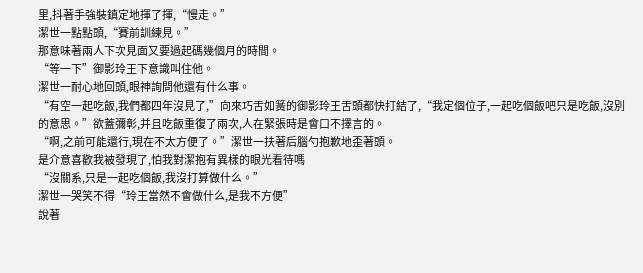里,抖著手強裝鎮定地揮了揮,“慢走。”
潔世一點點頭,“賽前訓練見。”
那意味著兩人下次見面又要過起碼幾個月的時間。
“等一下”御影玲王下意識叫住他。
潔世一耐心地回頭,眼神詢問他還有什么事。
“有空一起吃飯,我們都四年沒見了,”向來巧舌如簧的御影玲王舌頭都快打結了,“我定個位子,一起吃個飯吧只是吃飯,沒別的意思。”欲蓋彌彰,并且吃飯重復了兩次,人在緊張時是會口不擇言的。
“啊,之前可能還行,現在不太方便了。”潔世一扶著后腦勺抱歉地歪著頭。
是介意喜歡我被發現了,怕我對潔抱有異樣的眼光看待嗎
“沒關系,只是一起吃個飯,我沒打算做什么。”
潔世一哭笑不得“玲王當然不會做什么,是我不方便”
說著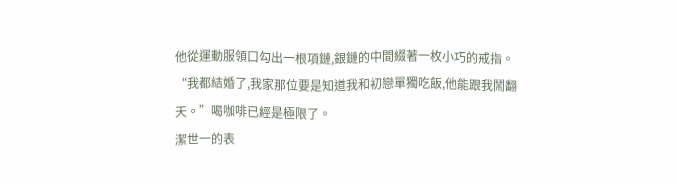他從運動服領口勾出一根項鏈,銀鏈的中間綴著一枚小巧的戒指。
“我都結婚了,我家那位要是知道我和初戀單獨吃飯,他能跟我鬧翻天。”喝咖啡已經是極限了。
潔世一的表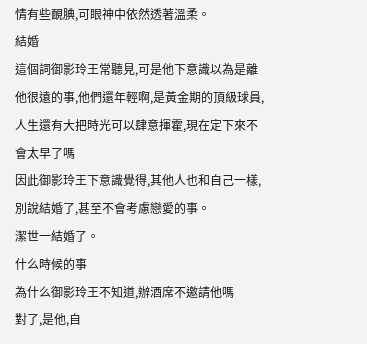情有些靦腆,可眼神中依然透著溫柔。
結婚
這個詞御影玲王常聽見,可是他下意識以為是離他很遠的事,他們還年輕啊,是黃金期的頂級球員,人生還有大把時光可以肆意揮霍,現在定下來不會太早了嗎
因此御影玲王下意識覺得,其他人也和自己一樣,別說結婚了,甚至不會考慮戀愛的事。
潔世一結婚了。
什么時候的事
為什么御影玲王不知道,辦酒席不邀請他嗎
對了,是他,自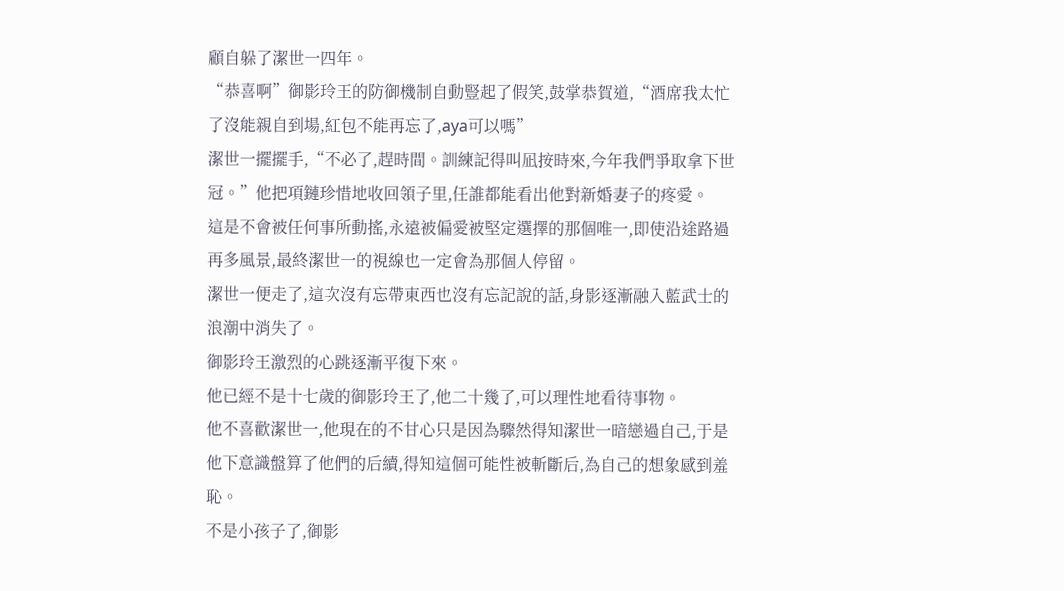顧自躲了潔世一四年。
“恭喜啊”御影玲王的防御機制自動豎起了假笑,鼓掌恭賀道,“酒席我太忙了沒能親自到場,紅包不能再忘了,aya可以嗎”
潔世一擺擺手,“不必了,趕時間。訓練記得叫凪按時來,今年我們爭取拿下世冠。”他把項鏈珍惜地收回領子里,任誰都能看出他對新婚妻子的疼愛。
這是不會被任何事所動搖,永遠被偏愛被堅定選擇的那個唯一,即使沿途路過再多風景,最終潔世一的視線也一定會為那個人停留。
潔世一便走了,這次沒有忘帶東西也沒有忘記說的話,身影逐漸融入藍武士的浪潮中消失了。
御影玲王激烈的心跳逐漸平復下來。
他已經不是十七歲的御影玲王了,他二十幾了,可以理性地看待事物。
他不喜歡潔世一,他現在的不甘心只是因為驟然得知潔世一暗戀過自己,于是他下意識盤算了他們的后續,得知這個可能性被斬斷后,為自己的想象感到羞恥。
不是小孩子了,御影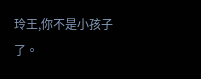玲王,你不是小孩子了。